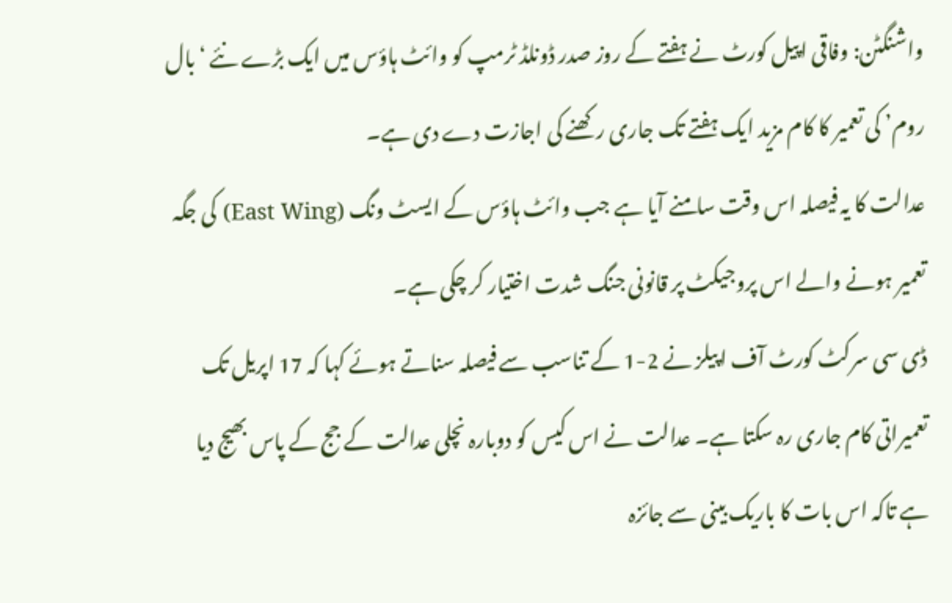واشنگٹن: وفاقی اپیل کورٹ نے ہفتے کے روز صدر ڈونلڈ ٹرمپ کو وائٹ ہاؤس میں ایک بڑے نئے ‘بال روم’ کی تعمیر کا کام مزید ایک ہفتے تک جاری رکھنے کی اجازت دے دی ہے۔
عدالت کا یہ فیصلہ اس وقت سامنے آیا ہے جب وائٹ ہاؤس کے ایسٹ ونگ (East Wing) کی جگہ تعمیر ہونے والے اس پروجیکٹ پر قانونی جنگ شدت اختیار کر چکی ہے۔
ڈی سی سرکٹ کورٹ آف اپیلز نے 2-1 کے تناسب سے فیصلہ سناتے ہوئے کہا کہ 17 اپریل تک تعمیراتی کام جاری رہ سکتا ہے۔ عدالت نے اس کیس کو دوبارہ نچلی عدالت کے جج کے پاس بھیج دیا ہے تاکہ اس بات کا باریک بینی سے جائزہ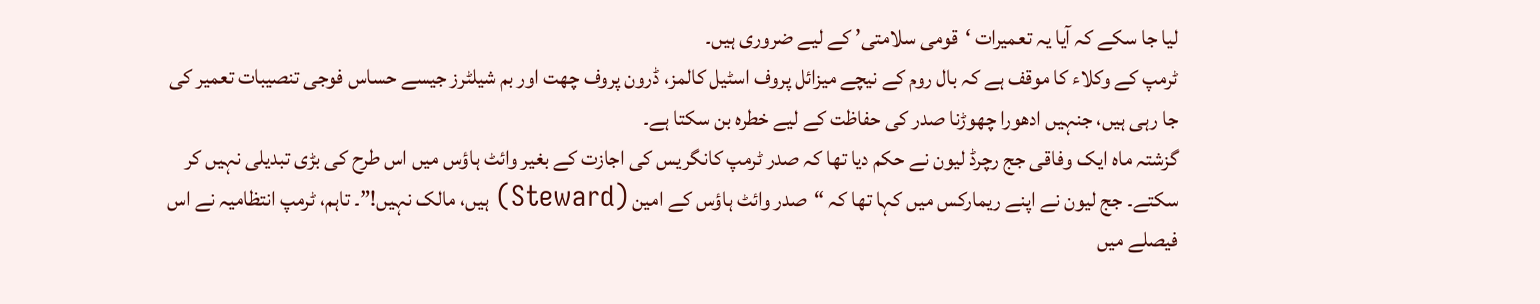لیا جا سکے کہ آیا یہ تعمیرات ‘قومی سلامتی’ کے لیے ضروری ہیں۔
ٹرمپ کے وکلاء کا موقف ہے کہ بال روم کے نیچے میزائل پروف اسٹیل کالمز، ڈرون پروف چھت اور بم شیلٹرز جیسے حساس فوجی تنصیبات تعمیر کی جا رہی ہیں، جنہیں ادھورا چھوڑنا صدر کی حفاظت کے لیے خطرہ بن سکتا ہے۔
گزشتہ ماہ ایک وفاقی جج رچرڈ لیون نے حکم دیا تھا کہ صدر ٹرمپ کانگریس کی اجازت کے بغیر وائٹ ہاؤس میں اس طرح کی بڑی تبدیلی نہیں کر سکتے۔ جج لیون نے اپنے ریمارکس میں کہا تھا کہ “صدر وائٹ ہاؤس کے امین (Steward) ہیں، مالک نہیں!”۔ تاہم، ٹرمپ انتظامیہ نے اس فیصلے میں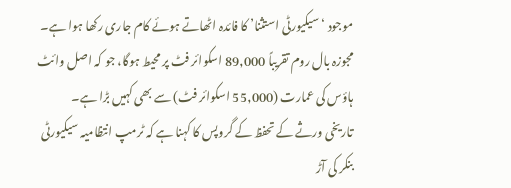موجود ‘سیکیورٹی استثنا’ کا فائدہ اٹھاتے ہوئے کام جاری رکھا ہوا ہے۔
مجوزہ بال روم تقریباً 89,000 اسکوائر فٹ پر محیط ہوگا، جو کہ اصل وائٹ ہاؤس کی عمارت (55,000 اسکوائر فٹ) سے بھی کہیں بڑا ہے۔
تاریخی ورثے کے تحفظ کے گروپس کا کہنا ہے کہ ٹرمپ انتظامیہ سیکیورٹی بنکر کی آڑ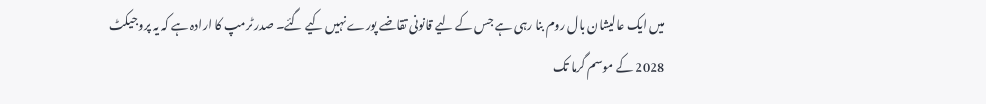میں ایک عالیشان بال روم بنا رہی ہے جس کے لیے قانونی تقاضے پورے نہیں کیے گئے۔ صدر ٹرمپ کا ارادہ ہے کہ یہ پروجیکٹ 2028 کے موسم گرما تک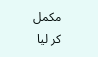مکمل کر لیا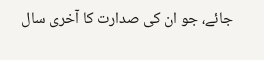جائے، جو ان کی صدارت کا آخری سال